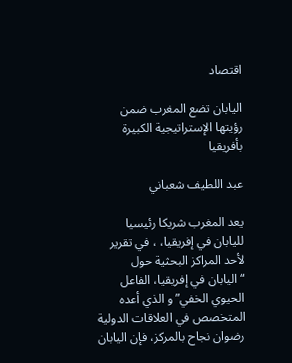اقتصاد

اليابان تضع المغرب ضمن رؤيتها الإستراتيجية الكبيرة بأفريقيا

عبد اللطيف شعباني

يعد المغرب شريكا رئيسيا لليابان في إفريقيا، ، في تقرير لأحد المراكز البحثية حول “اليابان في إفريقيا، الفاعل الحيوي الخفي”و الذي أعده المتخصص في العلاقات الدولية رضوان نجاح بالمركز، فإن اليابان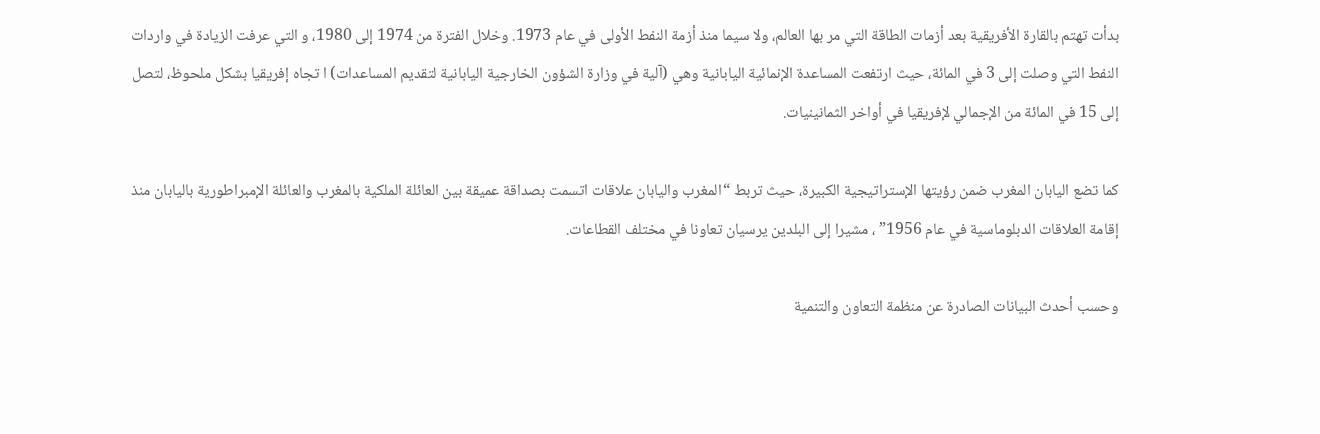بدأت تهتم بالقارة الأفريقية بعد أزمات الطاقة التي مر بها العالم، ولا سيما منذ أزمة النفط الأولى في عام 1973. وخلال الفترة من 1974 إلى 1980، و التي عرفت الزيادة في واردات النفط التي وصلت إلى 3 في المائة، حيث ارتفعت المساعدة الإنمائية اليابانية وهي (آلية في وزارة الشؤون الخارجية اليابانية لتقديم المساعدات) ا تجاه إفريقيا بشكل ملحوظ، لتصل إلى 15 في المائة من الإجمالي لإفريقيا في أواخر الثمانينيات.

كما تضع اليابان المغرب ضمن رؤيتها الإستراتيجية الكبيرة، حيث تربط “المغرب واليابان علاقات اتسمت بصداقة عميقة بين العائلة الملكية بالمغرب والعائلة الإمبراطورية باليابان منذ إقامة العلاقات الدبلوماسية في عام 1956” ، مشيرا إلى البلدين يرسيان تعاونا في مختلف القطاعات.

وحسب أحدث البيانات الصادرة عن منظمة التعاون والتنمية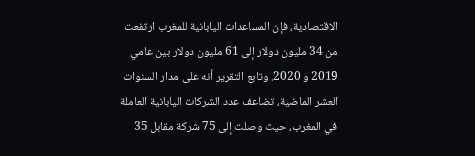الاقتصادية، فإن المساعدات اليابانية للمغرب ارتفعت من 34 مليون دولار إلى 61 مليون دولار بين عامي 2019 و 2020. وتابع التقرير أنه على مدار السنوات العشر الماضية، تضاعف عدد الشركات اليابانية العاملة في المغرب، حيث وصلت إلى 75 شركة مقابل 35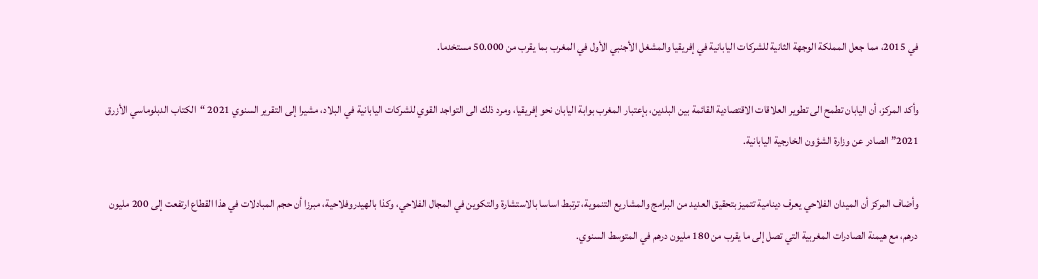في 2015، مما جعل المملكة الوجهة الثانية للشركات اليابانية في إفريقيا والمشغل الأجنبي الأول في المغرب بما يقرب من 50.000 مستخدما.

وأكد المركز، أن اليابان تطمح الى تطوير العلاقات الاقتصادية القائمة بين البلدين، بإعتبار المغرب بوابة اليابان نحو إفريقيا، ومرد ذلك الى التواجد القوي للشركات اليابانية في البلاد، مشيرا إلى التقرير السنوي 2021 “الكتاب الدبلوماسي الأزرق 2021” الصادر عن وزارة الشؤون الخارجية اليابانية.

وأضاف المركز أن الميدان الفلاحي يعرف دينامية تتميز بتحقيق العديد من البرامج والمشاريع التنموية، ترتبط اساسا بالاستشارة والتكوين في المجال الفلاحي، وكذا بالهيدروفلاحية، مبرزا أن حجم المبادلات في هذا القطاع ارتفعت إلى 200 مليون درهم، مع هيمنة الصادرات المغربية التي تصل إلى ما يقرب من 180 مليون درهم في المتوسط السنوي.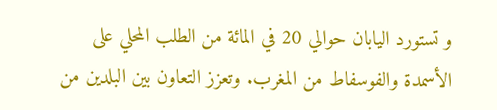و تستورد اليابان حوالي 20 في المائة من الطلب المحلي على الأسمدة والفوسفاط من المغرب. وتعزز التعاون بين البلدين من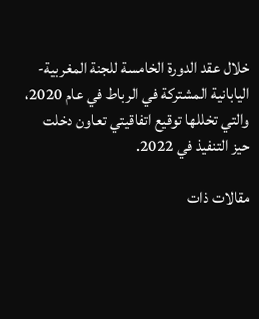خلال عقد الدورة الخامسة للجنة المغربية- اليابانية المشتركة في الرباط في عام 2020، والتي تخللها توقيع اتفاقيتي تعاون دخلت حيز التنفيذ في 2022.

مقالات ذات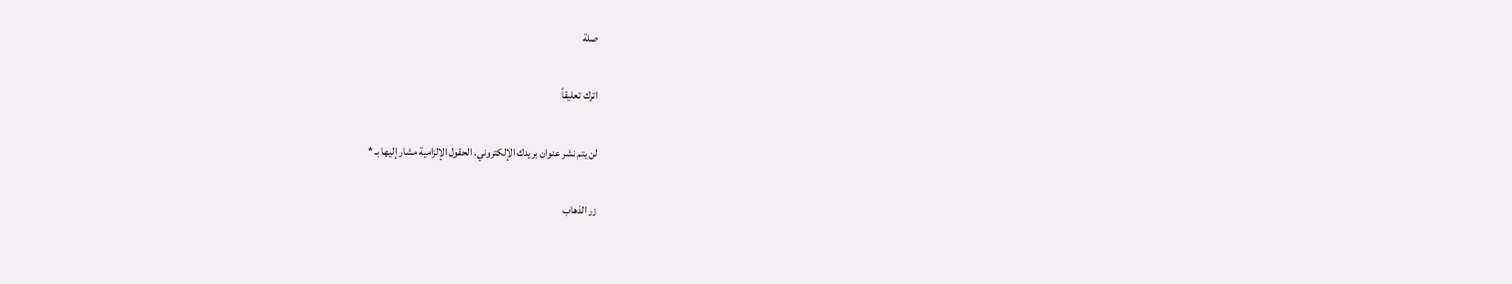صلة

اترك تعليقاً

لن يتم نشر عنوان بريدك الإلكتروني. الحقول الإلزامية مشار إليها بـ *

زر الذهاب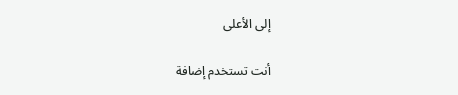إلى الأعلى

أنت تستخدم إضافة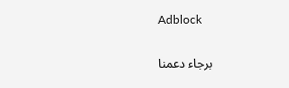Adblock

برجاء دعمنا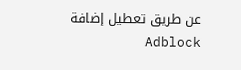عن طريق تعطيل إضافة Adblock